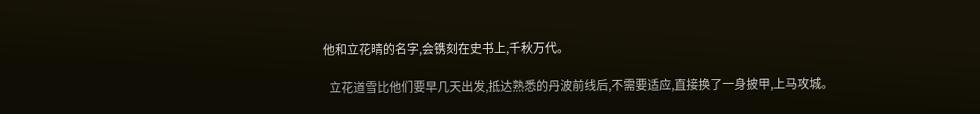他和立花晴的名字,会镌刻在史书上,千秋万代。

  立花道雪比他们要早几天出发,抵达熟悉的丹波前线后,不需要适应,直接换了一身披甲,上马攻城。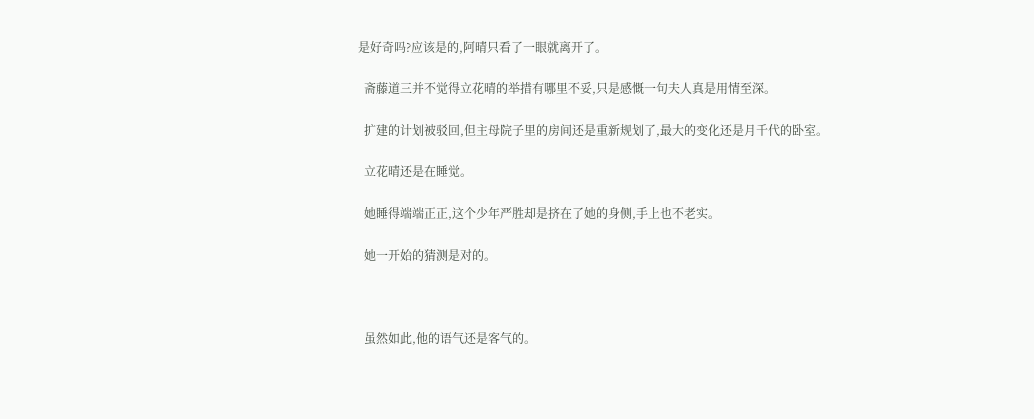是好奇吗?应该是的,阿晴只看了一眼就离开了。

  斋藤道三并不觉得立花晴的举措有哪里不妥,只是感慨一句夫人真是用情至深。

  扩建的计划被驳回,但主母院子里的房间还是重新规划了,最大的变化还是月千代的卧室。

  立花晴还是在睡觉。

  她睡得端端正正,这个少年严胜却是挤在了她的身侧,手上也不老实。

  她一开始的猜测是对的。



  虽然如此,他的语气还是客气的。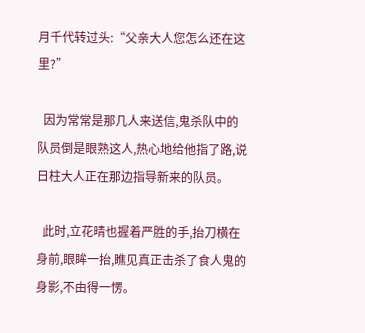月千代转过头:“父亲大人您怎么还在这里?”

  因为常常是那几人来送信,鬼杀队中的队员倒是眼熟这人,热心地给他指了路,说日柱大人正在那边指导新来的队员。

  此时,立花晴也握着严胜的手,抬刀横在身前,眼眸一抬,瞧见真正击杀了食人鬼的身影,不由得一愣。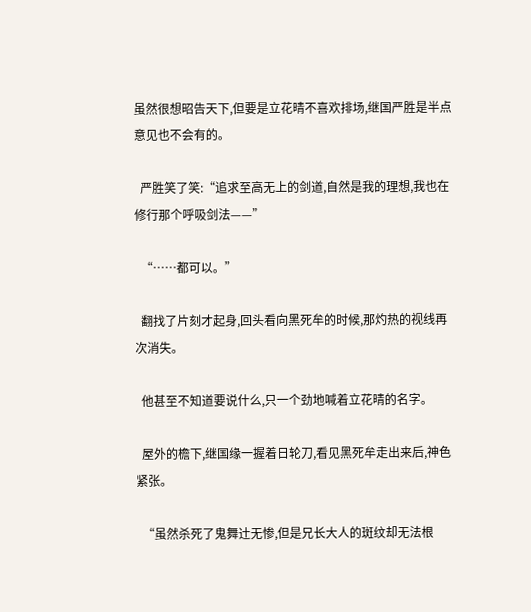虽然很想昭告天下,但要是立花晴不喜欢排场,继国严胜是半点意见也不会有的。

  严胜笑了笑:“追求至高无上的剑道,自然是我的理想,我也在修行那个呼吸剑法——”

  “……都可以。”

  翻找了片刻才起身,回头看向黑死牟的时候,那灼热的视线再次消失。

  他甚至不知道要说什么,只一个劲地喊着立花晴的名字。

  屋外的檐下,继国缘一握着日轮刀,看见黑死牟走出来后,神色紧张。

  “虽然杀死了鬼舞辻无惨,但是兄长大人的斑纹却无法根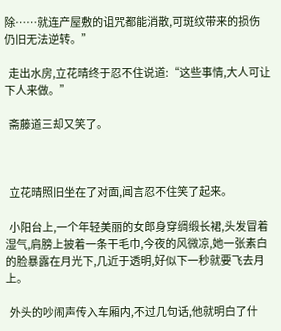除……就连产屋敷的诅咒都能消散,可斑纹带来的损伤仍旧无法逆转。”

  走出水房,立花晴终于忍不住说道:“这些事情,大人可让下人来做。”

  斋藤道三却又笑了。



  立花晴照旧坐在了对面,闻言忍不住笑了起来。

  小阳台上,一个年轻美丽的女郎身穿绸缎长裙,头发冒着湿气,肩膀上披着一条干毛巾,今夜的风微凉,她一张素白的脸暴露在月光下,几近于透明,好似下一秒就要飞去月上。

  外头的吵闹声传入车厢内,不过几句话,他就明白了什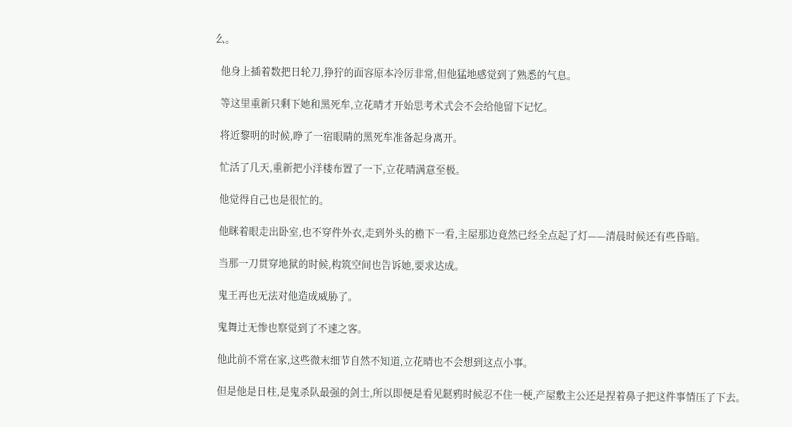么。

  他身上插着数把日轮刀,狰狞的面容原本冷厉非常,但他猛地感觉到了熟悉的气息。

  等这里重新只剩下她和黑死牟,立花晴才开始思考术式会不会给他留下记忆。

  将近黎明的时候,睁了一宿眼睛的黑死牟准备起身离开。

  忙活了几天,重新把小洋楼布置了一下,立花晴满意至极。

  他觉得自己也是很忙的。

  他眯着眼走出卧室,也不穿件外衣,走到外头的檐下一看,主屋那边竟然已经全点起了灯——清晨时候还有些昏暗。

  当那一刀贯穿地狱的时候,构筑空间也告诉她,要求达成。

  鬼王再也无法对他造成威胁了。

  鬼舞辻无惨也察觉到了不速之客。

  他此前不常在家,这些微末细节自然不知道,立花晴也不会想到这点小事。

  但是他是日柱,是鬼杀队最强的剑士,所以即便是看见鎹鸦时候忍不住一梗,产屋敷主公还是捏着鼻子把这件事情压了下去。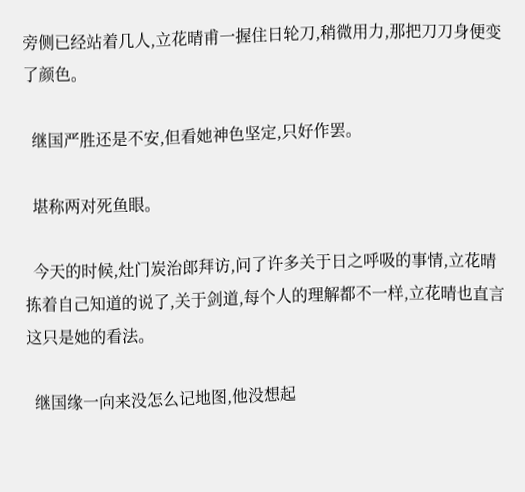旁侧已经站着几人,立花晴甫一握住日轮刀,稍微用力,那把刀刀身便变了颜色。

  继国严胜还是不安,但看她神色坚定,只好作罢。

  堪称两对死鱼眼。

  今天的时候,灶门炭治郎拜访,问了许多关于日之呼吸的事情,立花晴拣着自己知道的说了,关于剑道,每个人的理解都不一样,立花晴也直言这只是她的看法。

  继国缘一向来没怎么记地图,他没想起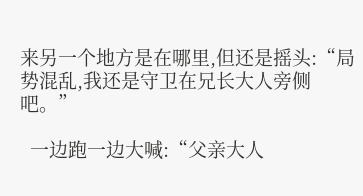来另一个地方是在哪里,但还是摇头:“局势混乱,我还是守卫在兄长大人旁侧吧。”

  一边跑一边大喊:“父亲大人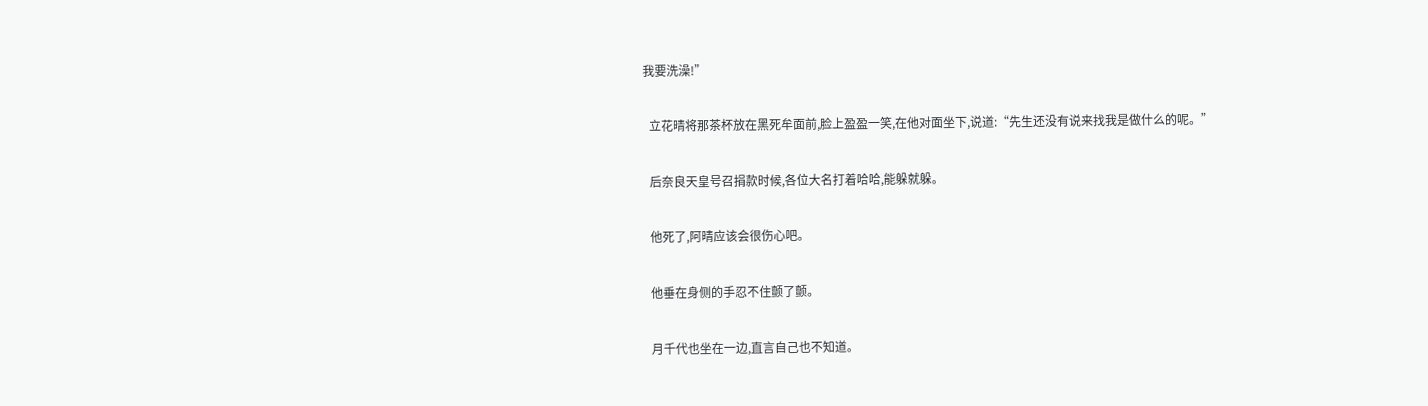我要洗澡!”

  立花晴将那茶杯放在黑死牟面前,脸上盈盈一笑,在他对面坐下,说道:“先生还没有说来找我是做什么的呢。”

  后奈良天皇号召捐款时候,各位大名打着哈哈,能躲就躲。

  他死了,阿晴应该会很伤心吧。

  他垂在身侧的手忍不住颤了颤。

  月千代也坐在一边,直言自己也不知道。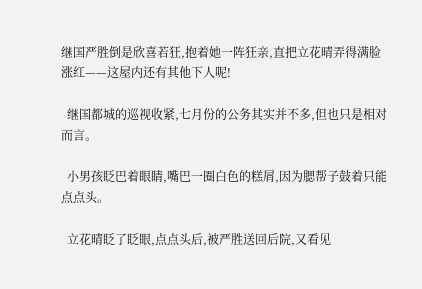继国严胜倒是欣喜若狂,抱着她一阵狂亲,直把立花晴弄得满脸涨红——这屋内还有其他下人呢!

  继国都城的巡视收紧,七月份的公务其实并不多,但也只是相对而言。

  小男孩眨巴着眼睛,嘴巴一圈白色的糕屑,因为腮帮子鼓着只能点点头。

  立花晴眨了眨眼,点点头后,被严胜送回后院,又看见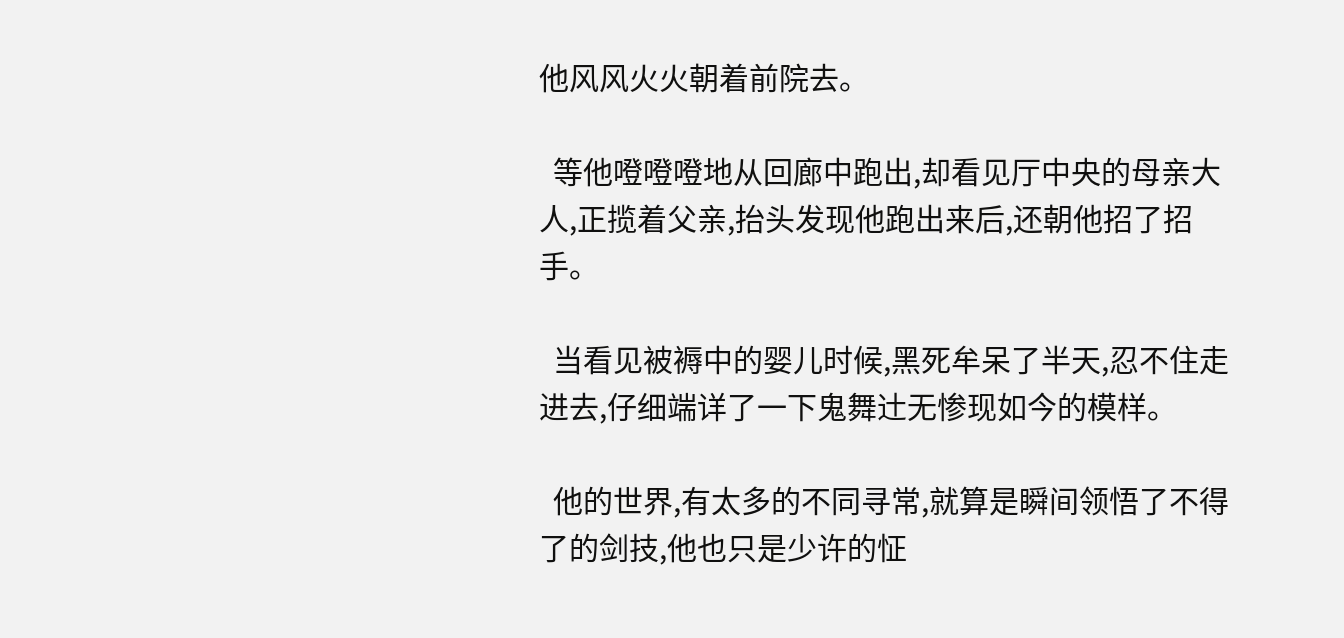他风风火火朝着前院去。

  等他噔噔噔地从回廊中跑出,却看见厅中央的母亲大人,正揽着父亲,抬头发现他跑出来后,还朝他招了招手。

  当看见被褥中的婴儿时候,黑死牟呆了半天,忍不住走进去,仔细端详了一下鬼舞辻无惨现如今的模样。

  他的世界,有太多的不同寻常,就算是瞬间领悟了不得了的剑技,他也只是少许的怔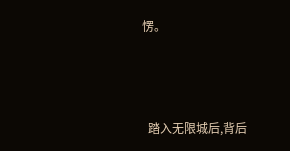愣。



  踏入无限城后,背后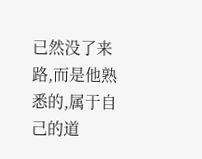已然没了来路,而是他熟悉的,属于自己的道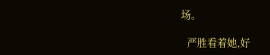场。

  严胜看着她,好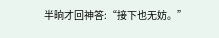半晌才回神答:“接下也无妨。”